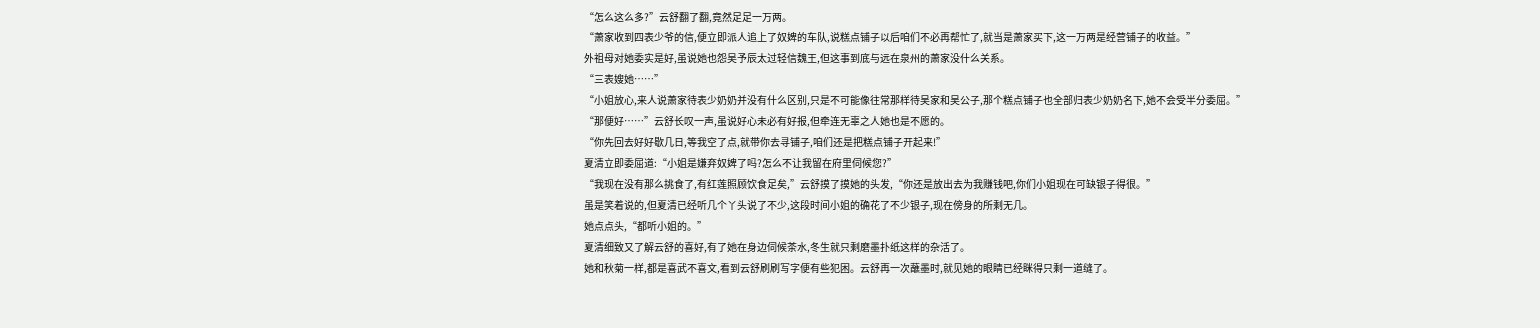“怎么这么多?”云舒翻了翻,竟然足足一万两。
“萧家收到四表少爷的信,便立即派人追上了奴婢的车队,说糕点铺子以后咱们不必再帮忙了,就当是萧家买下,这一万两是经营铺子的收益。”
外祖母对她委实是好,虽说她也怨吴予辰太过轻信魏王,但这事到底与远在泉州的萧家没什么关系。
“三表嫂她……”
“小姐放心,来人说萧家待表少奶奶并没有什么区别,只是不可能像往常那样待吴家和吴公子,那个糕点铺子也全部归表少奶奶名下,她不会受半分委屈。”
“那便好……”云舒长叹一声,虽说好心未必有好报,但牵连无辜之人她也是不愿的。
“你先回去好好歇几日,等我空了点,就带你去寻铺子,咱们还是把糕点铺子开起来!”
夏清立即委屈道:“小姐是嫌弃奴婢了吗?怎么不让我留在府里伺候您?”
“我现在没有那么挑食了,有红莲照顾饮食足矣,”云舒摸了摸她的头发,“你还是放出去为我赚钱吧,你们小姐现在可缺银子得很。”
虽是笑着说的,但夏清已经听几个丫头说了不少,这段时间小姐的确花了不少银子,现在傍身的所剩无几。
她点点头,“都听小姐的。”
夏清细致又了解云舒的喜好,有了她在身边伺候茶水,冬生就只剩磨墨扑纸这样的杂活了。
她和秋菊一样,都是喜武不喜文,看到云舒刷刷写字便有些犯困。云舒再一次蘸墨时,就见她的眼睛已经眯得只剩一道缝了。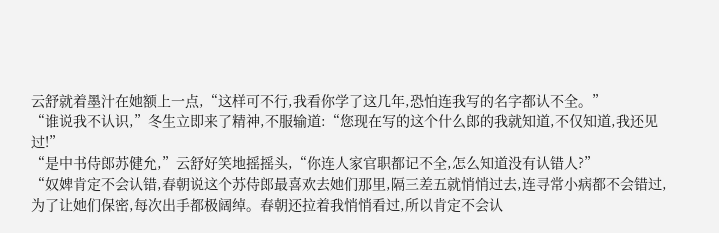云舒就着墨汁在她额上一点,“这样可不行,我看你学了这几年,恐怕连我写的名字都认不全。”
“谁说我不认识,”冬生立即来了精神,不服输道:“您现在写的这个什么郎的我就知道,不仅知道,我还见过!”
“是中书侍郎苏健允,”云舒好笑地摇摇头,“你连人家官职都记不全,怎么知道没有认错人?”
“奴婢肯定不会认错,春朝说这个苏侍郎最喜欢去她们那里,隔三差五就悄悄过去,连寻常小病都不会错过,为了让她们保密,每次出手都极阔绰。春朝还拉着我悄悄看过,所以肯定不会认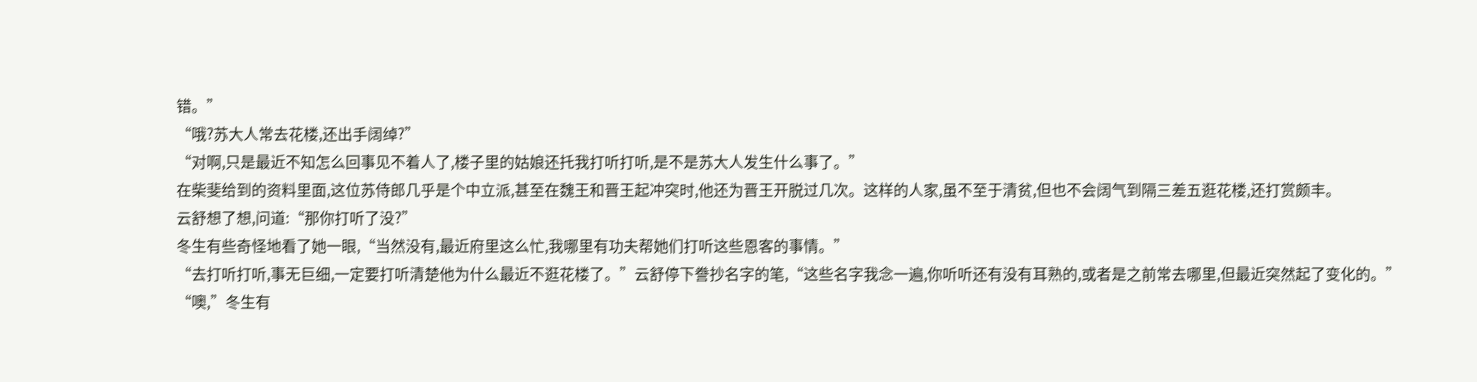错。”
“哦?苏大人常去花楼,还出手阔绰?”
“对啊,只是最近不知怎么回事见不着人了,楼子里的姑娘还托我打听打听,是不是苏大人发生什么事了。”
在柴斐给到的资料里面,这位苏侍郎几乎是个中立派,甚至在魏王和晋王起冲突时,他还为晋王开脱过几次。这样的人家,虽不至于清贫,但也不会阔气到隔三差五逛花楼,还打赏颇丰。
云舒想了想,问道:“那你打听了没?”
冬生有些奇怪地看了她一眼,“当然没有,最近府里这么忙,我哪里有功夫帮她们打听这些恩客的事情。”
“去打听打听,事无巨细,一定要打听清楚他为什么最近不逛花楼了。”云舒停下誊抄名字的笔,“这些名字我念一遍,你听听还有没有耳熟的,或者是之前常去哪里,但最近突然起了变化的。”
“噢,”冬生有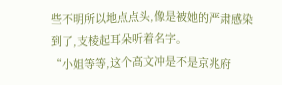些不明所以地点点头,像是被她的严肃感染到了,支棱起耳朵听着名字。
“小姐等等,这个高文冲是不是京兆府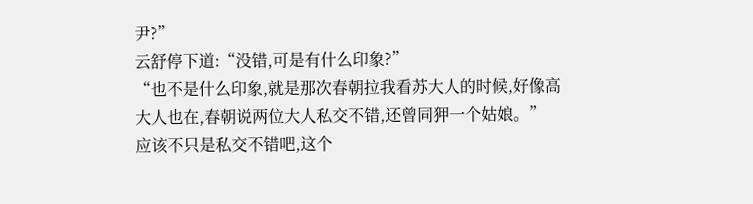尹?”
云舒停下道:“没错,可是有什么印象?”
“也不是什么印象,就是那次春朝拉我看苏大人的时候,好像高大人也在,春朝说两位大人私交不错,还曾同狎一个姑娘。”
应该不只是私交不错吧,这个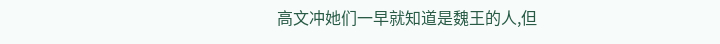高文冲她们一早就知道是魏王的人,但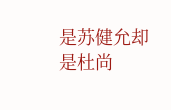是苏健允却是杜尚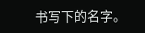书写下的名字。